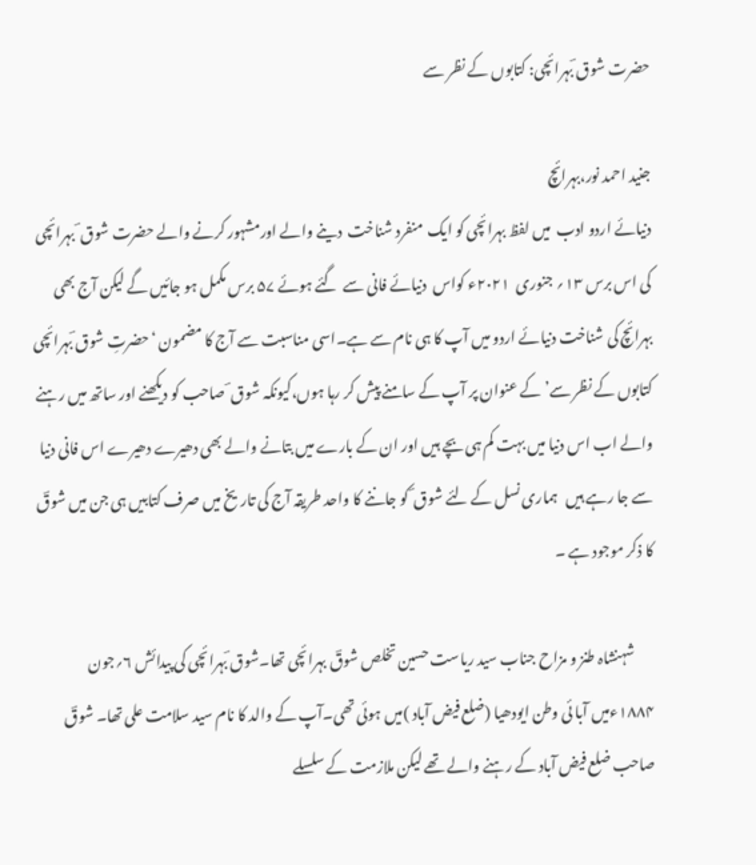حضرت شوق ؔبہرائچی: کتابوں کے نظر سے

جنید احمد نور،بہرائچ
دنیائے اردو ادب  میں لفظ بہرائچی کو ایک  منفرد شناخت  دینے والے اورمشہور کرنے والے حضرت شوق ؔ بہرائچی کی اس برس ۱۳؍ جنوری  ۲۰۲۱ء کواس  دنیائے فانی سے  گئے ہوئے ۵۷ برس مکمل ہو جائیں گے لیکن آج بھی بہرائچ کی شناخت دنیائے اردو میں آپ کا ہی نام سے ہے۔اسی مناسبت سے آج کا مضمون ‘حضرتِ شوق ؔبہرائچی کتابوں کے نظر سے’ کے عنوان پر آپ کے سامنے پیش کر رہا ہوں،کیونکہ شوق ؔ صاحب کو دیکھنے اور ساتھ میں رہنے  والے اب اس دنیا میں بہت کم ہی بچے ہیں اور ان کے بارے میں بتانے والے بھی دھیرے دھیرے اس فانی دنیا سے جا رہے ہیں   ہماری نسل کے لئے شوق ؔ کو جاننے کا واحد طریقہ آج کی تاریخ میں صرف کتابیں ہی جن میں شوقؔ کا ذکر موجود ہے ۔

       شہنشاہ طنز و مزاح جناب سید ریاست حسین تخلص شوقؔ بہرائچی تھا۔شوق ؔبہرائچی کی پیدائش ۶؍جون ۱۸۸۴ءمیں آبا ئی وطن ایودھیا (ضلع فیض آباد )میں ہوئی تھی۔آپ کے والد کا نام سید سلامت علی تھا۔ شوقؔ صاحب ضلع فیض آباد کے رہنے والے تھے لیکن ملازمت کے سلسلے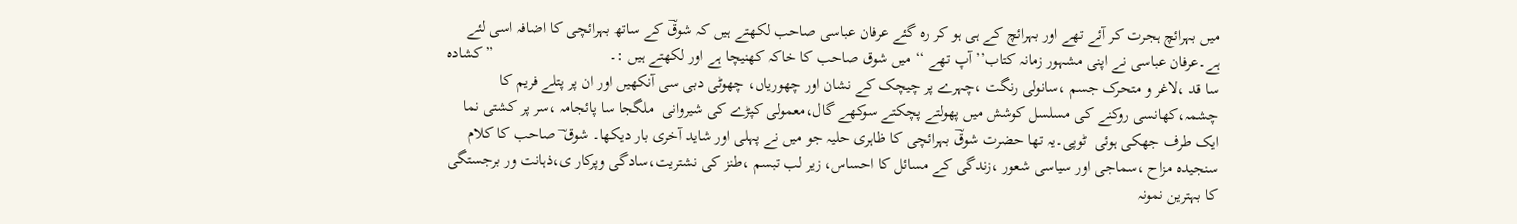میں بہرائچ ہجرت کر آئے تھے اور بہرائچ کے ہی ہو کر رہ گئے عرفان عباسی صاحب لکھتے ہیں کہ شوقؔ کے ساتھ بہرائچی کا اضافہ اسی لئے ہے۔عرفان عباسی نے اپنی مشہور زمانہ کتاب’’ آپ تھے ‘‘ میں شوق صاحب کا خاکہ کھنیچا ہے اور لکھتے ہیں :۔                             ”کشادہ سا قد ،لاغر و متحرک جسم ،سانولی رنگت ،چہرے پر چیچک کے نشان اور چھوریاں، چھوٹی دبی سی آنکھیں اور ان پر پتلے فریم کا چشمہ،کھانسی روکنے کی مسلسل کوشش میں پھولتے پچکتے سوکھے گال،معمولی کپڑے کی شیروانی  ملگجا سا پائجامہ ،سر پر کشتی نما ایک طرف جھکی ہوئی  ٹوپی۔یہ تھا حضرت شوقؔ بہرائچی کا ظاہری حلیہ جو میں نے پہلی اور شاید آخری بار دیکھا۔ شوق ؔ صاحب کا کلام سنجیدہ مزاح ،سماجی اور سیاسی شعور ،زندگی کے مسائل کا احساس، زیر لب تبسم ،طنز کی نشتریت،سادگی وپرکار ی،ذہانت ور برجستگی کا بہترین نمونہ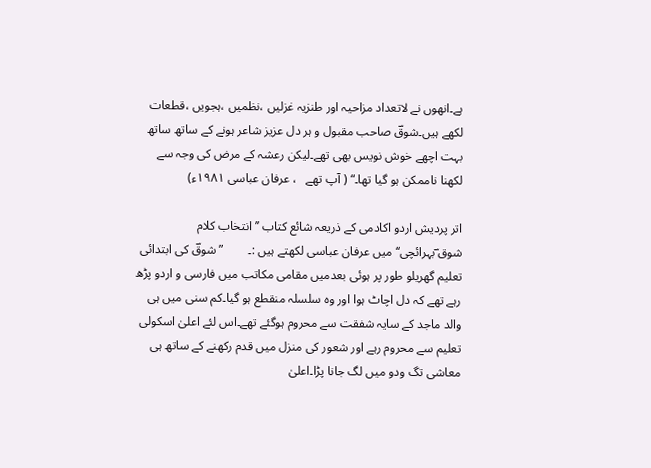ہے۔انھوں نے لاتعداد مزاحیہ اور طنزیہ غزلیں ،نظمیں ،ہجویں ،قطعات لکھے ہیں۔شوقؔ صاحب مقبول و ہر دل عزیز شاعر ہونے کے ساتھ ساتھ بہت اچھے خوش نویس بھی تھے۔لیکن رعشہ کے مرض کی وجہ سے لکھنا ناممکن ہو گیا تھا۔“ ( آپ تھے   ، عرفان عباسی ۱۹۸۱ء)

اتر پردیش اردو اکادمی کے ذریعہ شائع کتاب ’’ انتخاب کلام شوق ؔبہرائچی‘‘ میں عرفان عباسی لکھتے ہیں :۔        ”شوقؔ کی ابتدائی تعلیم گھریلو طور پر ہوئی بعدمیں مقامی مکاتب میں فارسی و اردو پڑھ رہے تھے کہ دل اچاٹ ہوا اور وہ سلسلہ منقطع ہو گیا۔کم سنی میں ہی والد ماجد کے سایہ شفقت سے محروم ہوگئے تھے۔اس لئے اعلیٰ اسکولی تعلیم سے محروم رہے اور شعور کی منزل میں قدم رکھنے کے ساتھ ہی معاشی تگ ودو میں لگ جانا پڑا۔اعلیٰ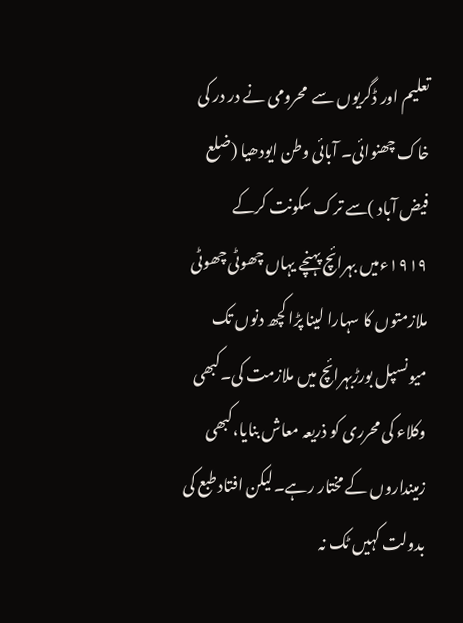تعلیم اور ڈگریوں سے  محرومی نے در در کی خاک چھنوائی۔ آبائی وطن ایودھیا (ضلع فیض آباد )سے ترک سکونت کرکے ۱۹۱۹ءمیں بہرائچ پہنچے یہاں چھوٹی چھوٹی ملازمتوں کا سہارا لینا پڑا کچھ دنوں تک میونسپل بورڑبہرائچ میں ملازمت کی۔کبھی وکلاء کی محرری کو ذریعہ معاش بنایا،کبھی زمینداروں کے مختار رہے۔لیکن افتاد طبع کی بدولت کہیں ٹک نہ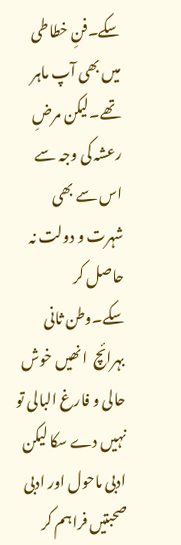سکے۔فنِ خطاطی میں بھی آپ ماہر تھے۔لیکن مرضِ رعشہ کی وجہ سے اس سے بھی شہرت و دولت نہ حاصل کر سکے۔وطن ثانی بہرائچ  انھیں خوش حالی و فارغ البالی تو نہیں دے سکا لیکن ادبی ماحول اور ادبی صحبتیں فراہم کر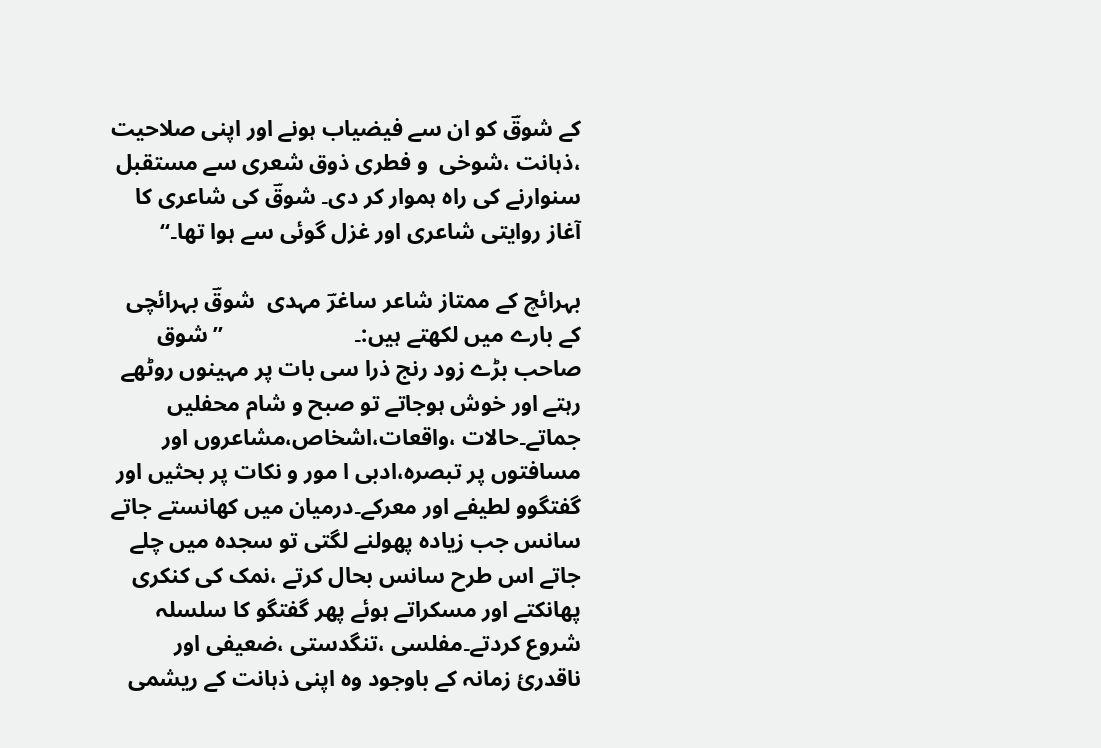کے شوقؔ کو ان سے فیضیاب ہونے اور اپنی صلاحیت ،ذہانت ،شوخی  و فطری ذوق شعری سے مستقبل سنوارنے کی راہ ہموار کر دی۔ شوقؔ کی شاعری کا آغاز روایتی شاعری اور غزل گوئی سے ہوا تھا۔“

بہرائچ کے ممتاز شاعر ساغرؔ مہدی  شوقؔ بہرائچی کے بارے میں لکھتے ہیں:۔                       ”شوق صاحب بڑے زود رنج ذرا سی بات پر مہینوں روٹھے رہتے اور خوش ہوجاتے تو صبح و شام محفلیں جماتے۔حالات ،واقعات،اشخاص،مشاعروں اور مسافتوں پر تبصرہ،ادبی ا مور و نکات پر بحثیں اور گفتگوو لطیفے اور معرکے۔درمیان میں کھانستے جاتے سانس جب زیادہ پھولنے لگتی تو سجدہ میں چلے جاتے اس طرح سانس بحال کرتے ،نمک کی کنکری پھانکتے اور مسکراتے ہوئے پھر گفتگو کا سلسلہ شروع کردتے۔مفلسی ،تنگدستی ،ضعیفی اور ناقدریٔ زمانہ کے باوجود وہ اپنی ذہانت کے ریشمی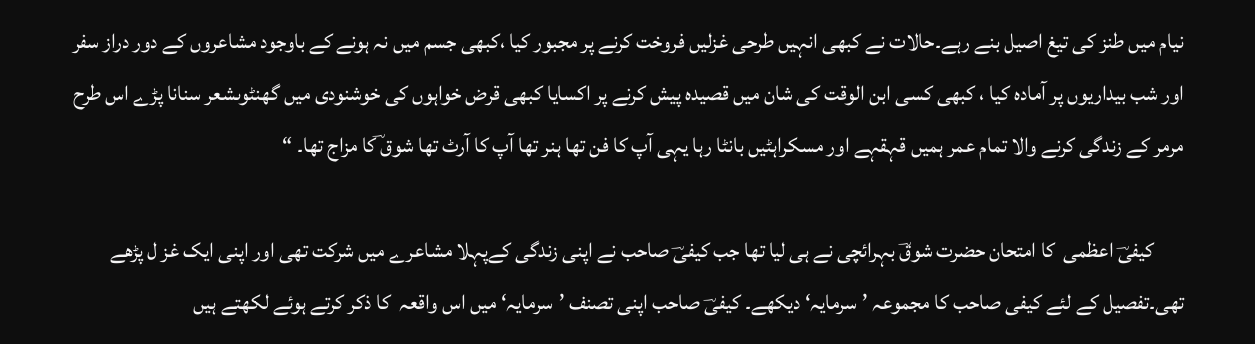نیام میں طنز کی تیغ اصیل بنے رہے۔حالات نے کبھی انہیں طرحی غزلیں فروخت کرنے پر مجبور کیا ،کبھی جسم میں نہ ہونے کے باوجود مشاعروں کے دور دراز سفر اور شب بیداریوں پر آمادہ کیا ، کبھی کسی ابن الوقت کی شان میں قصیدہ پیش کرنے پر اکسایا کبھی قرض خواہوں کی خوشنودی میں گھنٹوںشعر سنانا پڑے اس طرح مرمر کے زندگی کرنے والا تمام عمر ہمیں قہقہے اور مسکراہٹیں بانٹا رہا یہی آپ کا فن تھا ہنر تھا آپ کا آرٹ تھا شوق ؔکا مزاج تھا۔ “

       کیفیؔ اعظمی  کا امتحان حضرت شوقؔ بہرائچی نے ہی لیا تھا جب کیفیؔ صاحب نے اپنی زندگی کےپہلا مشاعرے میں شرکت تھی اور اپنی ایک غز ل پڑھے تھی۔تفصیل کے لئے کیفی صاحب کا مجموعہ ’سرمایہ‘ دیکھے۔ کیفیؔ صاحب اپنی تصنف ’سرمایہ‘ میں اس واقعہ  کا ذکر کرتے ہوئے لکھتے ہیں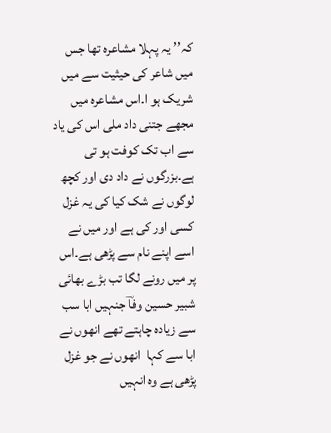کہ’’ یہ پہلا مشاعرہ تھا جس میں شاعر کی حیثیت سے میں شریک ہو ا۔اس مشاعرہ میں مجھے جتنی داد ملی اس کی یاد سے اب تک کوفت ہو تی ہے۔بزرگوں نے داد دی اور کچھ لوگوں نے شک کیا کی یہ غزل کسی اور کی ہے اور میں نے اسے اپنے نام سے پڑھی ہے۔اس پر میں رونے لگا تب بڑے بھائی شبیر حسین وفاؔ جنہیں ابا سب سے زیادہ چاہتے تھے انھوں نے ابا سے کہا  انھوں نے جو غزل پڑھی ہے وہ انہیں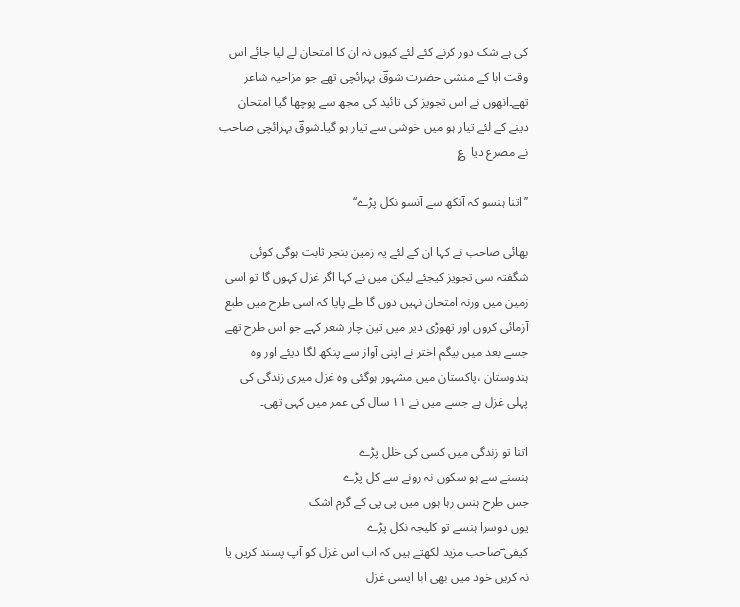کی ہے شک دور کرنے کئے لئے کیوں نہ ان کا امتحان لے لیا جائے اس وقت ابا کے منشی حضرت شوقؔ بہرائچی تھے جو مزاحیہ شاعر تھے۔انھوں نے اس تجویز کی تائید کی مجھ سے پوچھا گیا امتحان  دینے کے لئے تیار ہو میں خوشی سے تیار ہو گیا۔شوقؔ بہرائچی صاحب نے مصرع دیا  ؏

’’اتنا ہنسو کہ آنکھ سے آنسو نکل پڑے‘‘

بھائی صاحب نے کہا ان کے لئے یہ زمین بنجر ثابت ہوگی کوئی شگفتہ سی تجویز کیجئے لیکن میں نے کہا اگر غزل کہوں گا تو اسی زمین میں ورنہ امتحان نہیں دوں گا طے پایا کہ اسی طرح میں طبع آزمائی کروں اور تھوڑی دیر میں تین چار شعر کہے جو اس طرح تھے جسے بعد میں بیگم اختر نے اپنی آواز سے پنکھ لگا دیئے اور وہ ہندوستان ،پاکستان میں مشہور ہوگئی وہ غزل میری زندگی کی پہلی غزل ہے جسے میں نے ۱۱ سال کی عمر میں کہی تھی۔

اتنا تو زندگی میں کسی کی خلل پڑے
ہنسنے سے ہو سکوں نہ رونے سے کل پڑے
جس طرح ہنس رہا ہوں میں پی پی کے گرم اشک
یوں دوسرا ہنسے تو کلیجہ نکل پڑے
کیفی ؔصاحب مزید لکھتے ہیں کہ اب اس غزل کو آپ پسند کریں یا نہ کریں خود میں بھی ابا ایسی غزل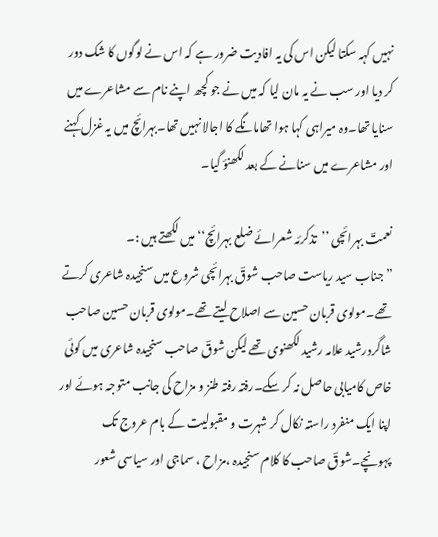نہیں کہہ سکتا لیکن اس کی یہ افادیت ضرور ہے کہ اس نے لوگوں کا شک دور کر دیا اور سب نے یہ مان لیا کہ میں نے جو کچھ اپنے نام سے مشاعرے میں سنایا تھا۔وہ میراہی کہا ہوا تھامانگے کا اجالا نہیں تھا۔بہرائچ میں یہ غزل کہنے اور مشاعرے میں سنانے کے بعد لکھنؤ گیا۔

نعمتؔ بہرائچی ’’تذکرئہ شعرائے ضلع بہرائچ‘‘ میں لکھتے ہیں :۔                                            ”جناب سید ریاست صاحب شوقؔ بہرائچی شروع میں سنجیدہ شاعری کرتے تھے۔مولوی قربان حسین سے اصلاح لیتے تھے۔مولوی قربان حسین صاحب شاگردرشید علامہ رشید لکھنوی تھے لیکن شوقؔ صاحب سنجیدہ شاعری میں کوئی خاص کامیابی حاصل نہ کر سکے۔رفتہ رفتہ طنز و مزاح کی جانب متوجہ ہوئے اور اپنا ایک منفرد راستہ نکال کر شہرت و مقبولیت کے بام عروج تک پہونچے۔شوقؔ صاحب کا کلام سنجیدہ ،مزاح ، سماجی اور سیاسی شعور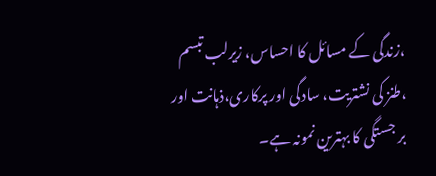،زندگی کے مسائل کا احساس، زیرلب تبسم ،طنز کی نشتریت، سادگی اور پرکاری،ذہانت اور  بر جستگی کا بہترین نمونہ ہے۔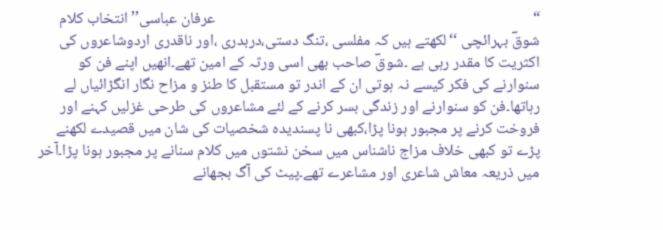“                                                                                          عرفان عباسی’’انتخاب کلام شوقؔ بہرائچی ‘‘لکھتے ہیں کہ مفلسی ،تنگ دستی،دربدری ،اور ناقدری اردوشاعروں کی اکثریت کا مقدر رہی ہے ۔شوقؔ صاحب بھی اسی ورثہ کے امین تھے۔انھیں اپنے فن کو سنوارنے کی فکر کیسے نہ ہوتی ان کے اندر تو مستقبل کا طنز و مزاح نگار انگڑائیاں لے رہاتھا۔فن کو سنوارنے اور زندگی بسر کرنے کے لئے مشاعروں کی طرحی غزلیں کہنے اور فروخت کرنے پر مجبور ہونا پڑا،کبھی نا پسندیدہ شخصیات کی شان میں قصیدے لکھنے پڑے تو کبھی خلاف مزاج ناشناس میں سخن نشتوں میں کلام سنانے پر مجبور ہونا پڑا۔آخر میں ذریعہ معاش شاعری اور مشاعرے تھے۔پیٹ کی آگ بجھانے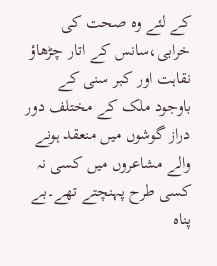کے لئے وہ صحت کی خرابی،سانس کے اتار چڑھاؤ نقاہت اور کبر سنی کے باوجود ملک کے مختلف دور دراز گوشوں میں منعقد ہونے والے مشاعروں میں کسی نہ کسی طرح پہنچتے تھے۔بے پناہ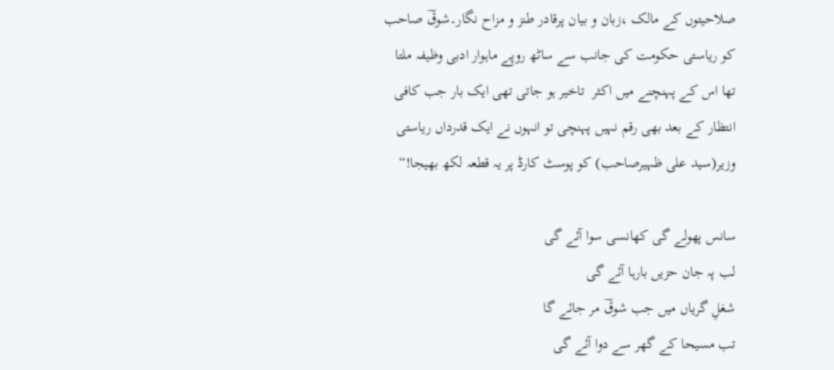صلاحیتوں کے مالک ،زبان و بیان پرقادر طنز و مزاح نگار۔شوقؔ صاحب کو ریاستی حکومت کی جانب سے ساٹھ روپے ماہوار ادبی وظیفہ ملتا تھا اس کے پہنچنے میں اکثر  تاخیر ہو جاتی تھی ایک بار جب کافی انتظار کے بعد بھی رقم نہیں پہنچی تو انہوں نے ایک قدرداں ریاستی وزیر(سید علی ظہیرصاحب) کو پوسٹ کارڈ پر یہ قطعہ لکھ بھیجا!“

سانس پھولے گی کھانسی سوا آئے گی
لب پہ جان حزیں بارہا آئے گی
شغلِ گریاں میں جب شوقؔ مر جائے گا
تب مسیحا کے گھر سے دوا آئے گی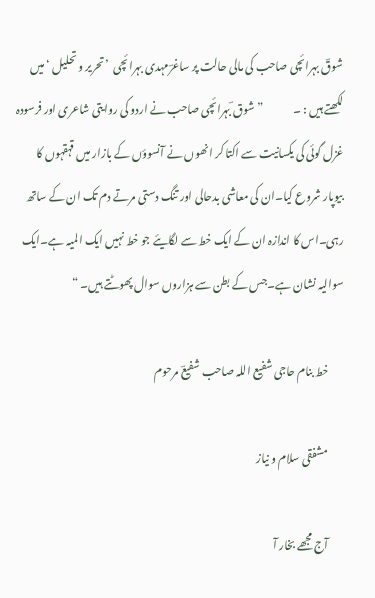شوقؔ بہرائچی صاحب کی مالی حالت پر ساغرؔمہدی بہرائچی  ’تحریر و تحلیل ‘میں  لکھتے ہیں : ۔              ”شوق ؔبہرائچی صاحب نے اردو کی روایتی شاعری اور فرسودہ غزل گوئی کی یکسانیت سے اکتا کر انھوں نے آنسوؤں کے بازار میں قہقہوں کا بیوپار شروع کیا۔ان کی معاشی بدحالی اور تنگ دستی مرتے دم تک ان کے ساتھ رہی۔اس کا اندازہ ان کے ایک خط سے لگایئے جو خط نہیں ایک المیہ ہے۔ایک سوالیہ نشان ہے۔جس کے بطن سے ہزاروں سوال پھوٹتے ہیں۔ “

       خط بنام حاجی شفیع اللہ صاحب شفیعؔ مرحوم

       مشفقی سلام و نیاز

       آج مجھے بخار آ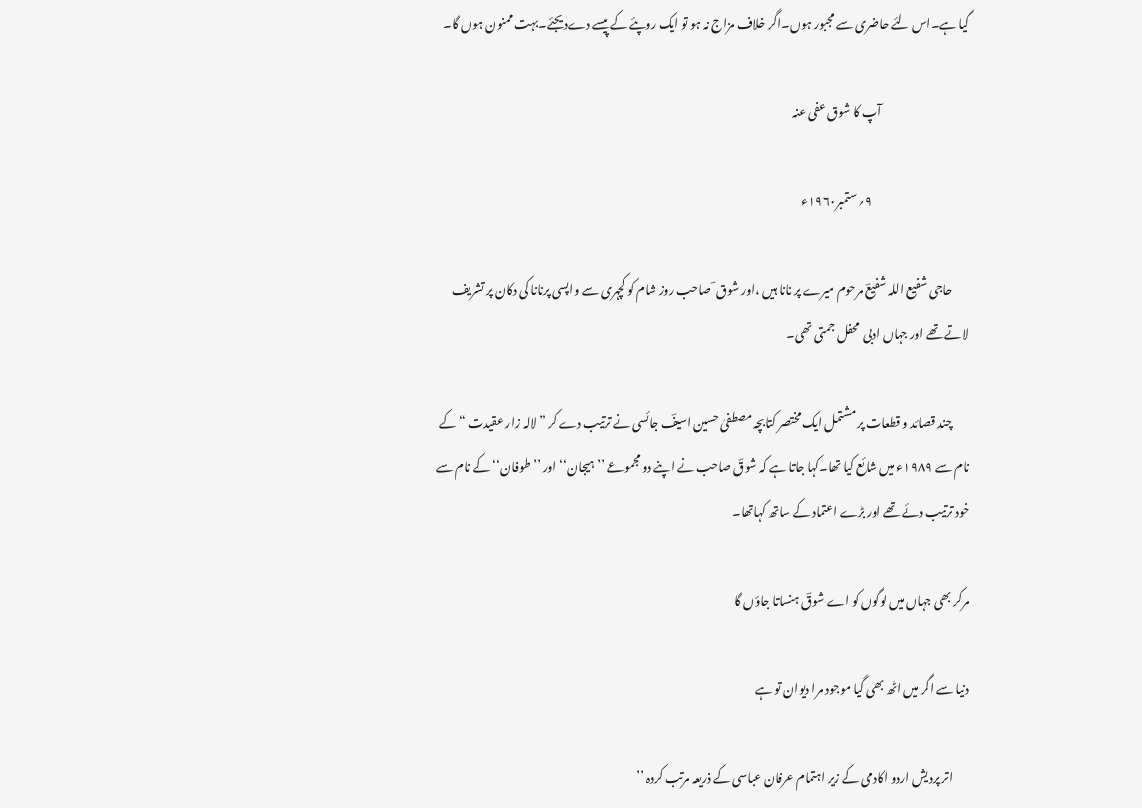گیا ہے۔اس لئے حاضری سے مجبور ہوں۔اگر خلاف مزاج نہ ہو تو ایک روپئے کے پیسے دےدیجئے۔بہت ممنون ہوں گا۔

                                     آپ کا شوق عفی عنہ

                                         ۹؍ ستمبر۱۹۶۰ء

       حاجی شفیع اللہ شفیعؔ مرحوم میرے پر نانا ہیں ،اور شوق ؔ صاحب روز شام کو کچہری سے واپسی پرنانا کی دکان پر تشریف لاتے تھے اور جہاں ادبی  محفل جمتی تھی۔

       چند قصائد و قطعات پر مشتمل ایک مختصر کتابچہ مصطفیٰ حسین اسیفؔ جائسی نے ترتیب دے کر ”لالہ زار عقیدت “ کے نام سے ۱۹۸۹ء میں شائع کیا تھا۔کہا جاتا ہے کہ شوقؔ صاحب نے اپنے دو مجموعے ’’ہیجان‘‘ اور ’’طوفان‘‘ کے نام سے خود ترتیب دئے تھے اور بڑے اعتماد کے ساتھ کہاتھا۔

مرکر بھی جہاں میں لوگوں کو اے شوقؔ ہنساتا جاؤں گا

دنیا سے اگر میں اٹھ بھی گیا موجود مرا دیوان تو ہے

       اتر پردیش اردو اکادمی کے زیر اہتمام عرفان عباسی کے ذریعہ مرتب کردہ ’’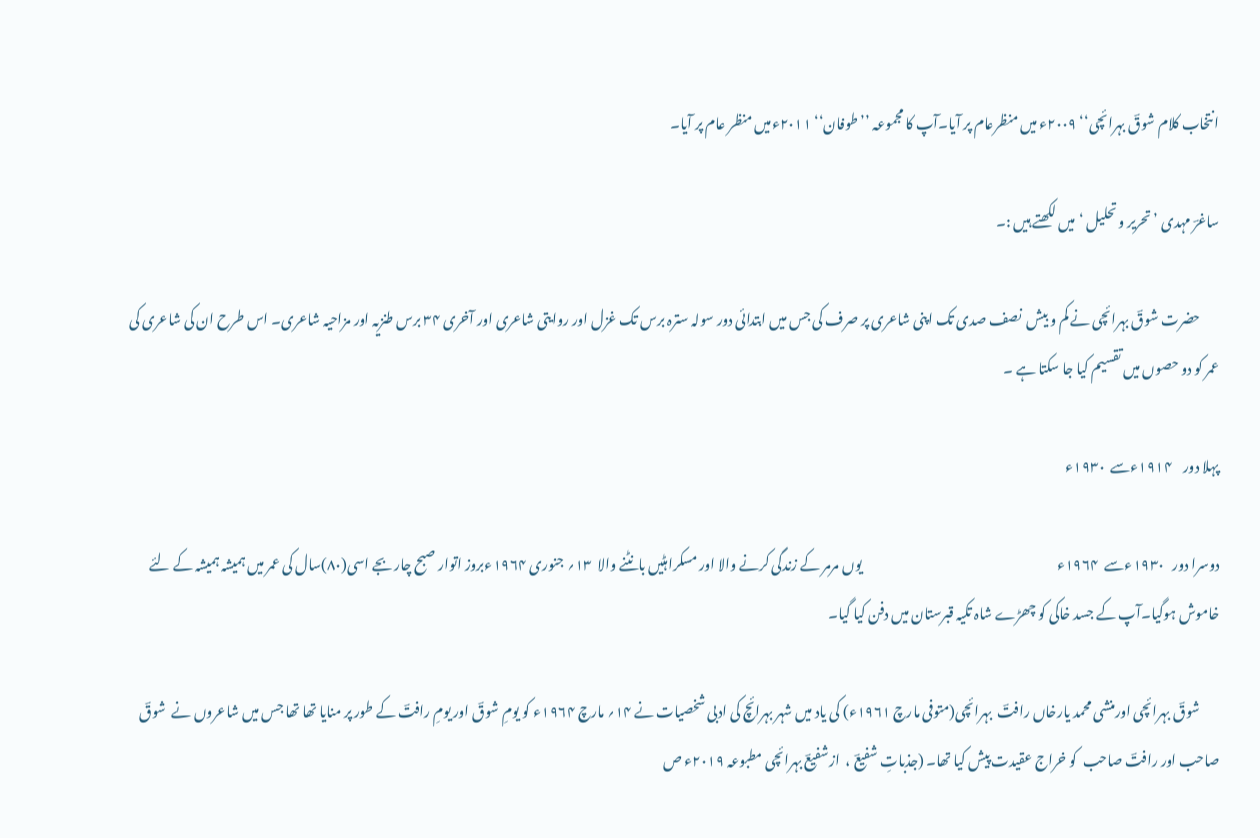انتخاب کلام شوقؔ بہرائچی‘‘ ۲۰۰۹ء میں منظرعام پر آیا۔آپ کا مجموعہ ’’طوفان‘‘ ۲۰۱۱ءمیں منظر عام پر آیا۔

ساغرؔ مہدی ’تحریر و تحلیل ‘میں لکھتے ہیں :۔

       حضرت شوقؔ بہرائچی نے کم و بیش  نصف صدی تک اپنی شاعری پر صرف کی جس میں ابتدائی دور سولہ سترہ برس تک غزل اور روایتی شاعری اور آخری ۳۴ برس طنزیہ اور مزاحیہ شاعری۔ اس طرح ان کی شاعری کی عمر کو دو حصوں میں تقسیم کیا جا سکتا ہے ۔

پہلا دور    ۱۹۱۴ءسے  ۱۹۳۰ء

دوسرا دور   ۱۹۳۰ءسے  ۱۹۶۴ء                                                                        یوں مرمر کے زندگی کرنے والا اور مسکراہٹیں بانٹنے والا  ۱۳؍ جنوری ۱۹۶۴ءبروز اتوار صبح چار بجے اسی(۸۰)سال کی عمر میں ہمیشہ ہمیشہ کے لئے خاموش ہوگیا۔آپ کے جسد خاکی کو چھڑے شاہ تکیہ قبرستان میں دفن کیا گیا۔

       شوقؔ بہرائچی اورمنشی محمد یارخاں رافتؔ  بہرائچی(متوفی مارچ ۱۹۶۱ء) کی یاد میں شہر بہرائچ کی ادبی شخصیات نے ۱۴؍ مارچ ۱۹۶۴ء کو یومِ شوقؔ اور یومِ رافتؔ کے طور پر منایا تھا تھا جس میں شاعروں نے  شوقؔ صاحب اور رافتؔ صاحب  کو خراج عقیدت پیش کیا تھا۔ (جذباتِ شفیعؔ ،  ازشفیعؔ بہرائچی مطبوعہ ۲۰۱۹ء ص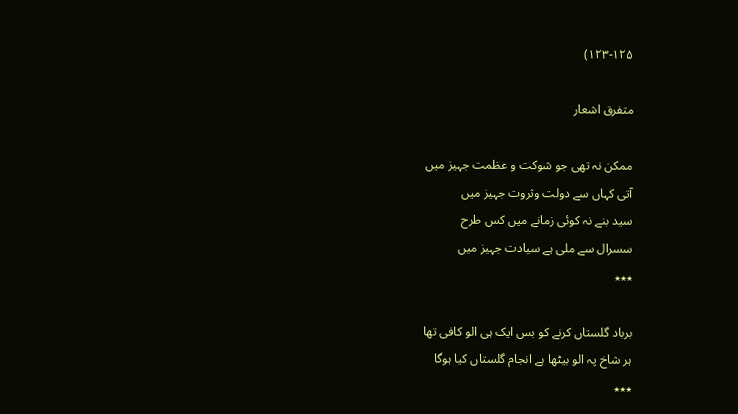۱۲۳-۱۲۵)

متفرق اشعار

ممکن نہ تھی جو شوکت و عظمت جہیز میں
آتی کہاں سے دولت وثروت جہیز میں
سید بنے نہ کوئی زمانے میں کس طرح
سسرال سے ملی ہے سیادت جہیز میں
٭٭٭

برباد گلستاں کرنے کو بس ایک ہی الو کافی تھا
ہر شاخ پہ الو بیٹھا ہے انجام گلستاں کیا ہوگا
٭٭٭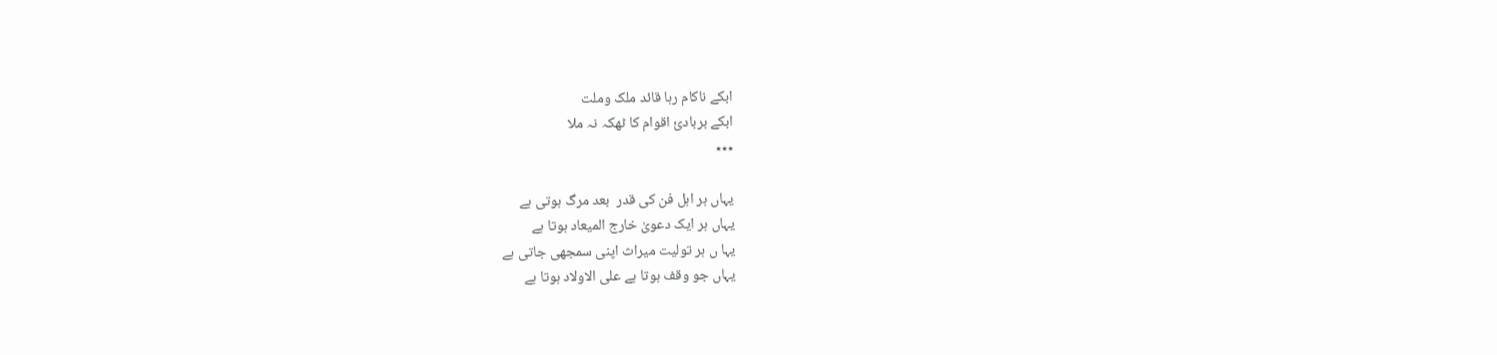ابکے ناکام رہا قائد ملک وملت
ابکے بربادیٔ اقوام کا ٹھکہ نہ ملا
٭٭٭

یہاں ہر اہل فن کی قدر  بعد مرگ ہوتی ہے
یہاں ہر ایک دعویٰ خارج المیعاد ہوتا ہے
یہا ں ہر تولیت میراث اپنی سمجھی جاتی ہے
یہاں جو وقف ہوتا ہے علی الاولاد ہوتا ہے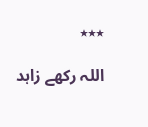٭٭٭

اللہ رکھے زاہد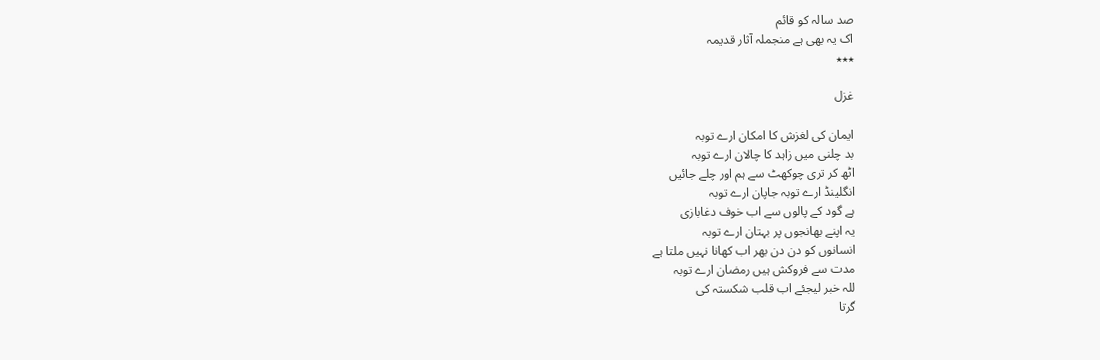صد سالہ کو قائم
اک یہ بھی ہے منجملہ آثار قدیمہ
٭٭٭

غزل

ایمان کی لغزش کا امکان ارے توبہ
بد چلنی میں زاہد کا چالان ارے توبہ
اٹھ کر تری چوکھٹ سے ہم اور چلے جائیں
انگلینڈ ارے توبہ جاپان ارے توبہ
ہے گود کے پالوں سے اب خوف دغابازی
یہ اپنے بھانجوں پر بہتان ارے توبہ
انسانوں کو دن دن بھر اب کھانا نہیں ملتا ہے
مدت سے فروکش ہیں رمضان ارے توبہ
للہ خبر لیجئے اب قلب شکستہ کی
گرتا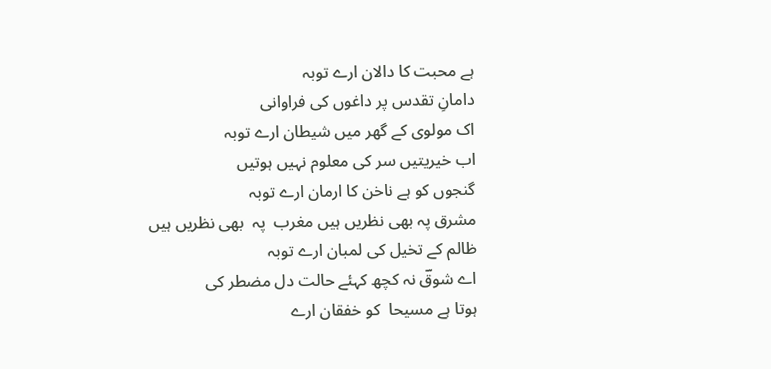ہے محبت کا دالان ارے توبہ
دامانِ تقدس پر داغوں کی فراوانی
اک مولوی کے گھر میں شیطان ارے توبہ
اب خیریتیں سر کی معلوم نہیں ہوتیں
گنجوں کو ہے ناخن کا ارمان ارے توبہ
مشرق پہ بھی نظریں ہیں مغرب  پہ  بھی نظریں ہیں
ظالم کے تخیل کی لمبان ارے توبہ
اے شوقؔ نہ کچھ کہئے حالت دل مضطر کی
ہوتا ہے مسیحا  کو خفقان ارے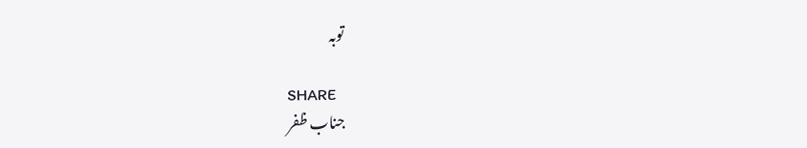توبہ

SHARE
جناب ظفر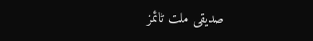صدیقی ملت ٹائمز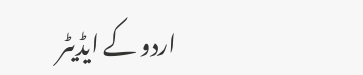اردو کے ایڈیٹر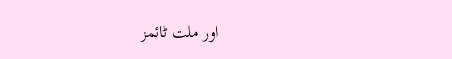اور ملت ٹائمز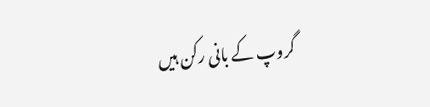گروپ کے بانی رکن ہیں